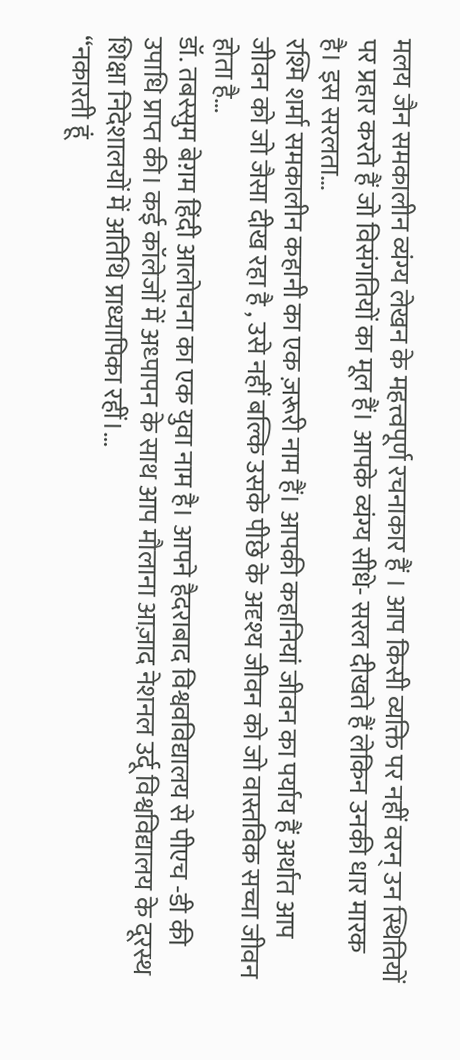मलय जैन समकालीन व्यंग्य लेखन के महत्त्वपूर्ण रचनाकार हैं । आप किसी व्यक्ति पर नहीं वरन् उन स्थितियों पर प्रहार करते हैं जो विसंगतियों का मूल हैं। आपके व्यंग्य सीधे- सरल दीखते हैं लेकिन उनकी धार मारक है। इस सरलता…
रश्मि शर्मा समकालीन कहानी का एक ज़रूरी नाम हैं। आपकी कहानियां जीवन का पर्याय हैं अर्थात आप जीवन को जो जैसा दीख रहा है , उसे नहीं बल्कि उसके पीछे के अदृश्य जीवन को जो वास्तविक सच्चा जीवन होता है…
डॉ. तबस्सुम बेग़म हिंदी आलोचना का एक युवा नाम है। आपने हैदराबाद विश्ववविद्यालय से पीएच -डी की उपाधि प्राप्त की। कई कॉलेजों में अध्पापन के साथ आप मौलाना आज़ाद नेशनल उर्दू विश्वविद्यालय के दूरस्थ शिक्षा निदेशालयों में अतिथि प्राध्यापिका रहीं।…
“नकारती हूं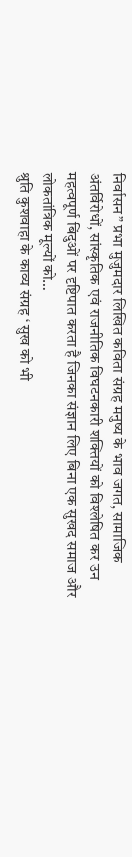निर्वासन” प्रभा मुजुमदार लिखित कविता संग्रह मनुष्य के भाव जगत, सामाजिक अंतर्विरोधों, सांस्कृतिक एवं राजनीतिक विघटनकारी शक्तियों को विश्लेषित कर उन महत्वपूर्ण बिंदुओं पर दृष्टिपात करता है जिनका संज्ञान लिए बिना एक सुखद समाज और लोकतांत्रिक मूल्यों को…
श्रुति कुशवाहा के काव्य संग्रह ‘ सुख को भी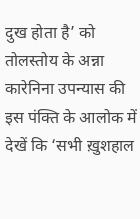दुख होता है’ को तोलस्तोय के अन्ना कारेनिना उपन्यास की इस पंक्ति के आलोक में देखें कि ‘सभी ख़ुशहाल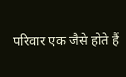परिवार एक जैसे होते हैं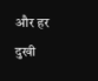और हर दुखी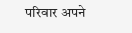परिवार अपने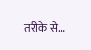तरीके से…